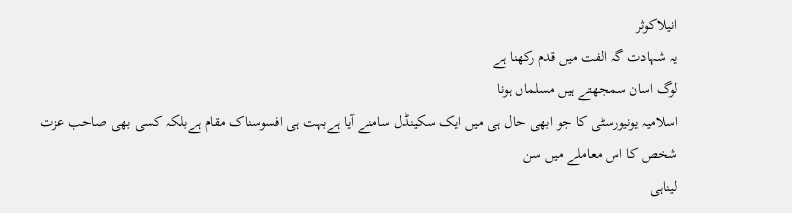انیلاکوثر
یہ شہادت گہ الفت میں قدم رکھنا ہے
لوگ اسان سمجھتے ہیں مسلماں ہونا
اسلامیہ یونیورسٹی کا جو ابھی حال ہی میں ایک سکینڈل سامنے آیا ہےبہت ہی افسوسناک مقام ہےبلکہ کسی بھی صاحب عزت شخص کا اس معاملے میں سن
لیناہی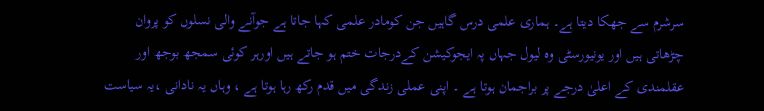سرشرم سے جھکا دیتا ہے۔ ہماری علمی درس گاہیں جن کومادر علمی کہا جاتا ہے جوآنے والی نسلوں کو پروان چڑھاتی ہیں اور یونیورسٹی وہ لیول جہاں پہ ایجوکیشن کےدرجات ختم ہو جاتے ہیں اورہر کوئی سمجھ بوجھ اور عقلمندی کے اعلیٰ درجے پر براجمان ہوتا ہے ۔ اپنی عملی زندگی میں قدم رکھ رہا ہوتا ہے ، وہاں یہ نادانی ،یہ سیاست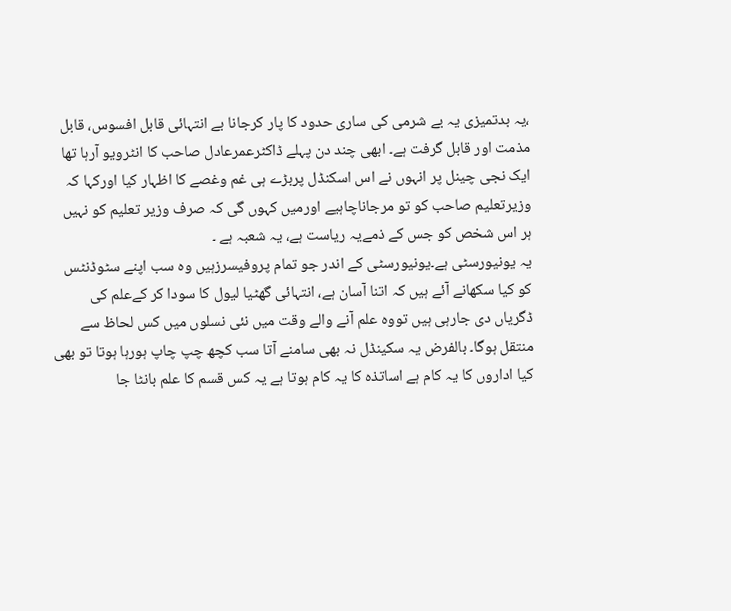،یہ بدتمیزی یہ بے شرمی کی ساری حدود کا پار کرجانا بے انتہائی قابل افسوس، قابل مذمت اور قابل گرفت ہے۔ ابھی چند دن پہلے ڈاکٹرعمرعادل صاحب کا انٹرویو آرہا تھا ایک نجی چینل پر انہوں نے اس اسکنڈل پربڑے ہی غم وغصے کا اظہار کیا اورکہا کہ وزیرتعلیم صاحب کو تو مرجاناچاہیے اورمیں کہوں گی کہ صرف وزیر تعلیم کو نہیں ہر اس شخص کو جس کے ذمےیہ ریاست ہے، یہ شعبہ ہے ۔
یہ یونیورسٹی ہے۔یونیورسٹی کے اندر جو تمام پروفیسرزہیں وہ سب اپنے سٹوڈنٹس کو کیا سکھانے آئے ہیں کہ اتنا آسان ہے، انتہائی گھٹیا لیول کا سودا کر کےعلم کی ڈگریاں دی جارہی ہیں تووہ علم آنے والے وقت میں نئی نسلوں میں کس لحاظ سے منتقل ہوگا۔ بالفرض یہ سکینڈل نہ بھی سامنے آتا سب کچھ چپ چاپ ہورہا ہوتا تو بھی کیا اداروں کا یہ کام ہے اساتذہ کا یہ کام ہوتا ہے یہ کس قسم کا علم بانٹا جا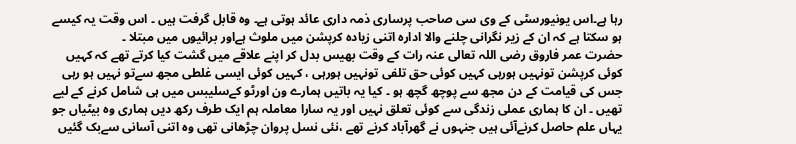رہا ہے۔اس یونیورسٹی کے وی سی صاحب پرساری ذمہ داری عائد ہوتی ہے۔ وہ قابل گرفت ہیں ۔ اس وقت یہ کیسے ہو سکتا ہے کہ ان کے زیر نگرانی چلنے والا ادارہ اتنی زیادہ کرپشن میں ملوث ہےاور برائیوں میں مبتلا ۔
حضرت عمر فاروق رضی اللہ تعالی عنہ رات کے وقت بھیس بدل کر اپنے علاقے میں گشت کیا کرتے تھے کہ کہیں کوئی کرپشن تونہیں ہورہی کہیں کوئی حق تلفی تونہیں ہورہی ، کہیں کوئی ایسی غلطی مجھ سےتو نہیں ہو رہی جس کی قیامت کے دن مجھ سے پوچھ گچھ ہو ۔ کیا یہ باتیں ہمارے ون اورٹو کےسلیبس میں ہی شامل کرنے کے لیے تھیں ۔ ان کا ہماری عملی زندگی سے کوئی تعلق نہیں اور یہ سارا معاملہ ہم ایک طرف رکھ دیں ہماری وہ بیٹیاں جو یہاں علم حاصل کرنےآئی ہیں جنہوں نے گھرآباد کرنے تھے ،نئی نسل پروان چڑھانی تھی وہ اتنی آسانی سےبک گئیں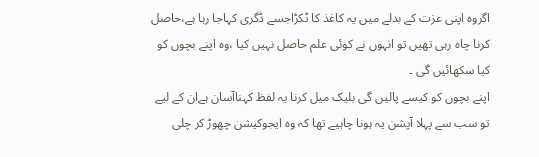اگروہ اپنی عزت کے بدلے میں یہ کاغذ کا ٹکڑاجسے ڈگری کہاجا رہا ہے،حاصل کرنا چاہ رہی تھیں تو انہوں نے کوئی علم حاصل نہیں کیا ،وہ اپنے بچوں کو کیا سکھائیں گی ۔
اپنے بچوں کو کیسے پالیں گی بلیک میل کرنا یہ لفظ کہناآسان ہےان کے لیے تو سب سے پہلا آپشن یہ ہونا چاہیے تھا کہ وہ ایجوکیشن چھوڑ کر چلی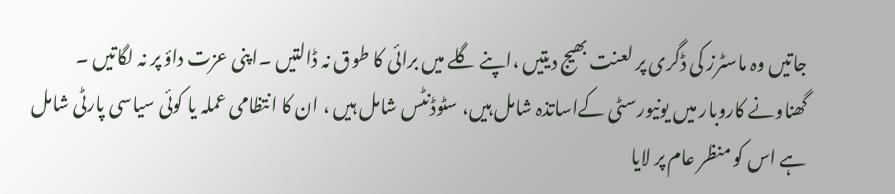جاتیں وہ ماسٹرز کی ڈگری پر لعنت بھیج دیتیں ،اپنے گلے میں برائی کا طوق نہ ڈالتیں ۔اپنی عزت داؤ پر نہ لگاتیں ۔
گھناونے کاروبار میں یونیورسٹی کےاساتذہ شامل ہیں، سٹوڈنٹس شامل ہیں ، ان کا انتظامی عملہ یا کوئی سیاسی پارٹی شامل ہے اس کو منظر عام پر لایا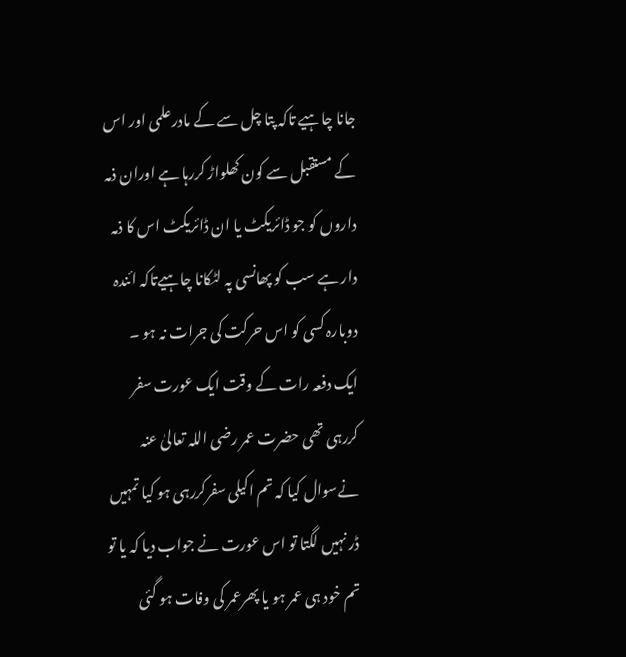جانا چاہیے تاکہ پتا چل سے کے مادرعلمی اور اس کے مستقبل سے کون کھلواڑ کررہا ہے اوران ذمہ داروں کو جو ڈائریکٹ یا ان ڈائریکٹ اس کا ذمہ دار ہے سب کو پھانسی پہ لٹکانا چاہیےتاکہ ائندہ دوبارہ کسی کو اس حرکت کی جرات نہ ہو ۔
ایک دفعہ رات کے وقت ایک عورت سفر کررہی تھی حضرت عمر رضی اللہ تعالیٰ عنہ نےسوال کیا کہ تم اکیلی سفرکررہی ہو کیا تمہیں ڈر نہیں لگتا تو اس عورت نے جواب دیا کہ یا تو تم خود ہی عمر ہو یا پھرعمر کی وفات ہو گئی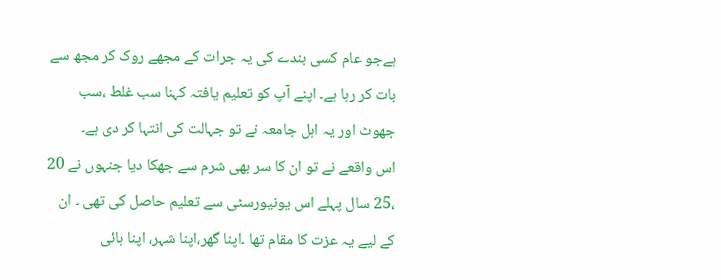ہےجو عام کسی بندے کی یہ جرات کے مجھے روک کر مجھ سے بات کر رہا ہے۔ اپنے آپ کو تعلیم یافتہ کہنا سب غلط ،سب جھوٹ اور یہ اہل جامعہ نے تو جہالت کی انتہا کر دی ہے۔
اس واقعے نے تو ان کا سر بھی شرم سے جھکا دیا جنہوں نے 20 ،25 سال پہلے اس یونیورسٹی سے تعلیم حاصل کی تھی ۔ ان کے لیے یہ عزت کا مقام تھا ۔اپنا گھر،اپنا شہر، اپنا ہائی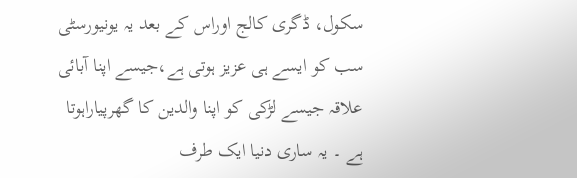سکول، ڈگری کالج اوراس کے بعد یہ یونیورسٹی سب کو ایسے ہی عزیز ہوتی ہے،جیسے اپنا آبائی علاقہ جیسے لڑکی کو اپنا والدین کا گھرپیاراہوتا ہے ۔ یہ ساری دنیا ایک طرف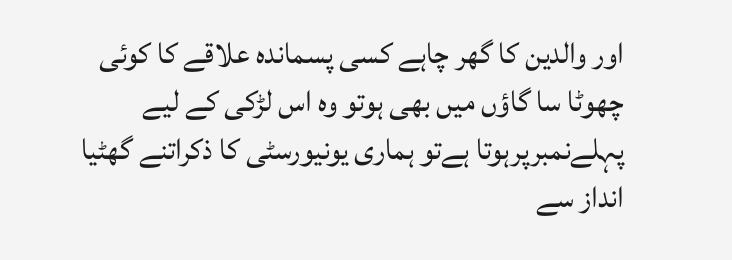اور والدین کا گھر چاہے کسی پسماندہ علاقے کا کوئی چھوٹا سا گاؤں میں بھی ہوتو وہ اس لڑکی کے لیے پہلےنمبرپرہوتا ہےتو ہماری یونیورسٹی کا ذکراتنے گھٹیا انداز سے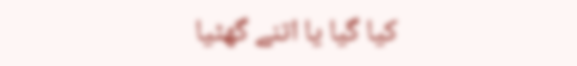کیا گیا یا اتنے گھٹیا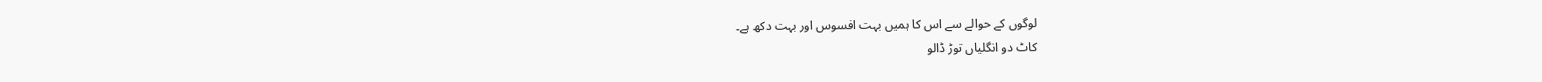لوگوں کے حوالے سے اس کا ہمیں بہت افسوس اور بہت دکھ ہے۔
کاٹ دو انگلیاں توڑ ڈالو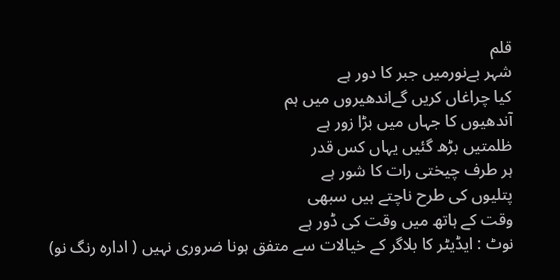قلم
شہر بےنورمیں جبر کا دور ہے
کیا چراغاں کریں گےاندھیروں میں ہم
آندھیوں کا جہاں میں بڑا زور ہے
ظلمتیں بڑھ گئیں یہاں کس قدر
ہر طرف چیختی رات کا شور ہے
پتلیوں کی طرح ناچتے ہیں سبھی
وقت کے ہاتھ میں وقت کی ڈور ہے
نوٹ : ایڈیٹر کا بلاگر کے خیالات سے متفق ہونا ضروری نہیں ( ادارہ رنگ نو)